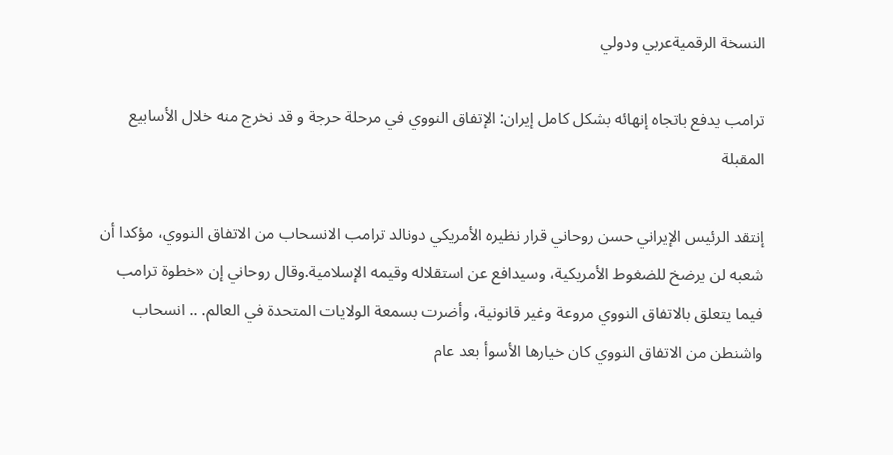النسخة الرقميةعربي ودولي

ترامب يدفع باتجاه إنهائه بشكل كامل إيران: الإتفاق النووي في مرحلة حرجة و قد نخرج منه خلال الأسابيع المقبلة

إنتقد الرئيس الإيراني حسن روحاني قرار نظيره الأمريكي دونالد ترامب الانسحاب من الاتفاق النووي، مؤكدا أن شعبه لن يرضخ للضغوط الأمريكية، وسيدافع عن استقلاله وقيمه الإسلامية.وقال روحاني إن «خطوة ترامب فيما يتعلق بالاتفاق النووي مروعة وغير قانونية، وأضرت بسمعة الولايات المتحدة في العالم. .. انسحاب واشنطن من الاتفاق النووي كان خيارها الأسوأ بعد عام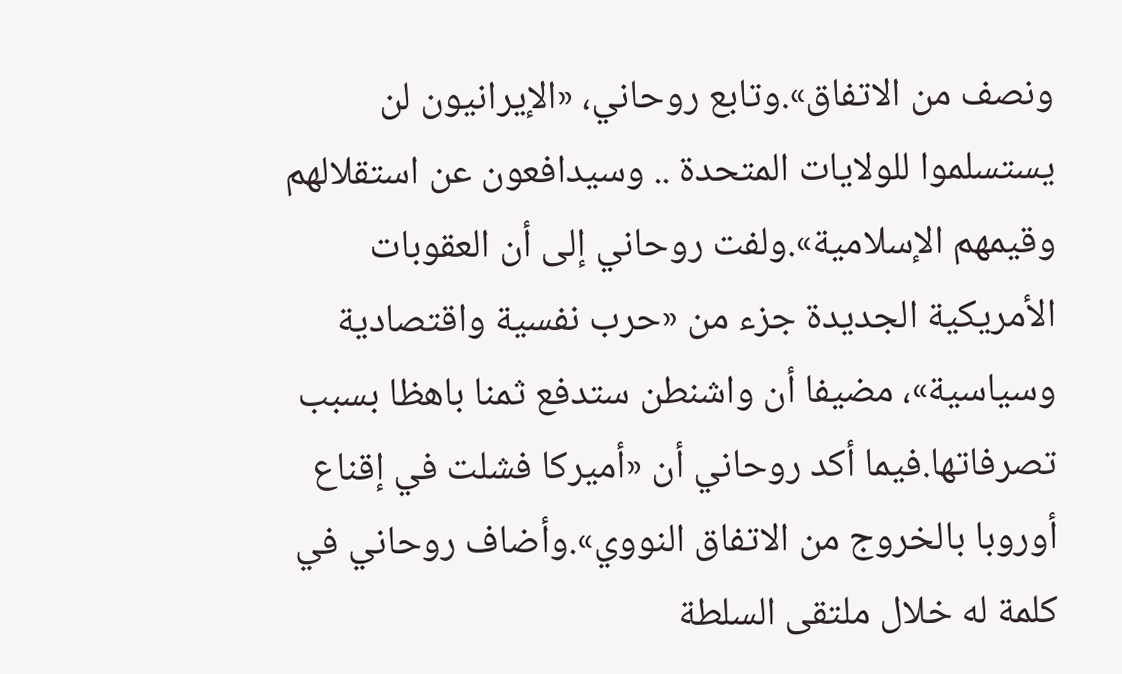ونصف من الاتفاق».وتابع روحاني، «الإيرانيون لن يستسلموا للولايات المتحدة .. وسيدافعون عن استقلالهم وقيمهم الإسلامية».ولفت روحاني إلى أن العقوبات الأمريكية الجديدة جزء من «حرب نفسية واقتصادية وسياسية»، مضيفا أن واشنطن ستدفع ثمنا باهظا بسبب تصرفاتها.فيما أكد روحاني أن «أميركا فشلت في إقناع أوروبا بالخروج من الاتفاق النووي».وأضاف روحاني في كلمة له خلال ملتقى السلطة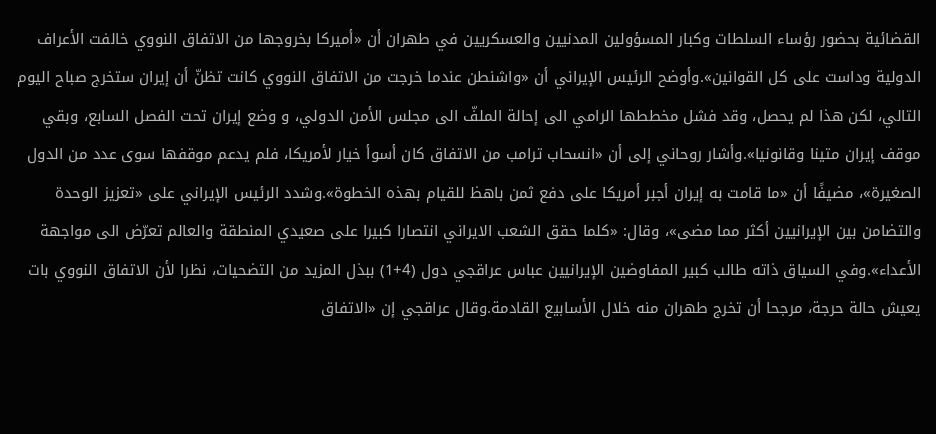القضائية بحضور رؤساء السلطات وكبار المسؤولين المدنيين والعسكريين في طهران أن «أميركا بخروجها من الاتفاق النووي خالفت الأعراف الدولية وداست على كل القوانين».وأوضح الرئيس الإيراني أن «واشنطن عندما خرجت من الاتفاق النووي كانت تظنّ أن إيران ستخرج صباح اليوم التالي، لكن هذا لم يحصل، وقد فشل مخططها الرامي الى إحالة الملفّ الى مجلس الأمن الدولي، و وضع إيران تحت الفصل السابع، وبقي موقف إيران متينا وقانونيا».وأشار روحاني إلى أن «انسحاب ترامب من الاتفاق كان أسوأ خيار لأمريكا، فلم يدعم موقفها سوى عدد من الدول الصغيرة»، مضيفًا أن «ما قامت به إيران أجبر أمريكا على دفع ثمن باهظ للقيام بهذه الخطوة».وشدد الرئيس الإيراني على «تعزيز الوحدة والتضامن بين الإيرانيين أكثر مما مضى»، وقال: «كلما حقق الشعب الايراني انتصارا كبيرا على صعيدي المنطقة والعالم تعرّض الى مواجهة الأعداء».وفي السياق ذاته طالب كبير المفاوضين الإيرانيين عباس عراقجي دول (4+1) ببذل المزيد من التضحيات، نظرا لأن الاتفاق النووي بات يعيش حالة حرجة، مرجحا أن تخرج طهران منه خلال الأسابيع القادمة.وقال عراقجي إن «الاتفاق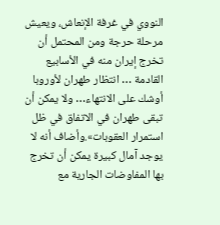النووي في غرفة الإنعاش، ويعيش مرحلة حرجة ومن المحتمل أن تخرج إيران منه في الأسابيع القادمة … انتظار طهران لأوروبا أوشك على الانتهاء… ولا يمكن أن تبقى طهران في الاتفاق في ظل استمرار العقوبات».وأضاف أنه لا يوجد آمال كبيرة يمكن أن تخرج بها المفاوضات الجارية مع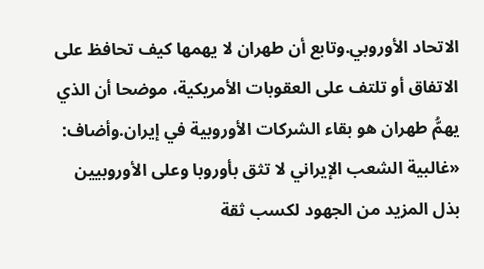الاتحاد الأوروبي.وتابع أن طهران لا يهمها كيف تحافظ على الاتفاق أو تلتف على العقوبات الأمريكية، موضحا أن الذي يهمُّ طهران هو بقاء الشركات الأوروبية في إيران.وأضاف: «غالبية الشعب الإيراني لا تثق بأوروبا وعلى الأوروبيين بذل المزيد من الجهود لكسب ثقة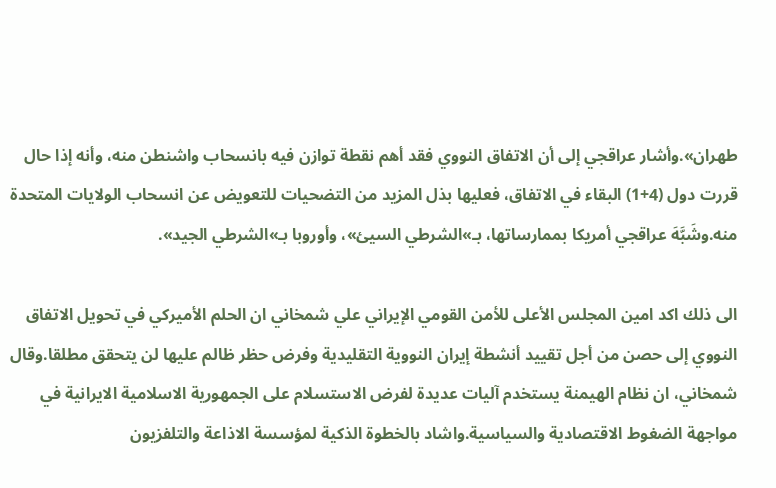طهران».وأشار عراقجي إلى أن الاتفاق النووي فقد أهم نقطة توازن فيه بانسحاب واشنطن منه، وأنه إذا حال قررت دول (4+1) البقاء في الاتفاق، فعليها بذل المزيد من التضحيات للتعويض عن انسحاب الولايات المتحدة منه.وشَبَّهَ عراقجي أمريكا بممارساتها، بـ»الشرطي السيئ»، وأوروبا بـ»الشرطي الجيد».

الى ذلك اكد امين المجلس الأعلى للأمن القومي الإيراني علي شمخاني ان الحلم الأميركي في تحويل الاتفاق النووي إلى حصن من أجل تقييد أنشطة إيران النووية التقليدية وفرض حظر ظالم عليها لن يتحقق مطلقا.وقال شمخاني، ان نظام الهيمنة يستخدم آليات عديدة لفرض الاستسلام على الجمهورية الاسلامية الايرانية في مواجهة الضغوط الاقتصادية والسياسية.واشاد بالخطوة الذكية لمؤسسة الاذاعة والتلفزيون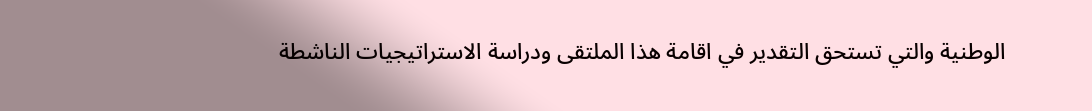الوطنية والتي تستحق التقدير في اقامة هذا الملتقى ودراسة الاستراتيجيات الناشطة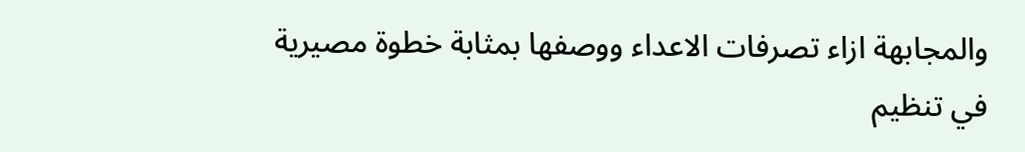والمجابهة ازاء تصرفات الاعداء ووصفها بمثابة خطوة مصيرية في تنظيم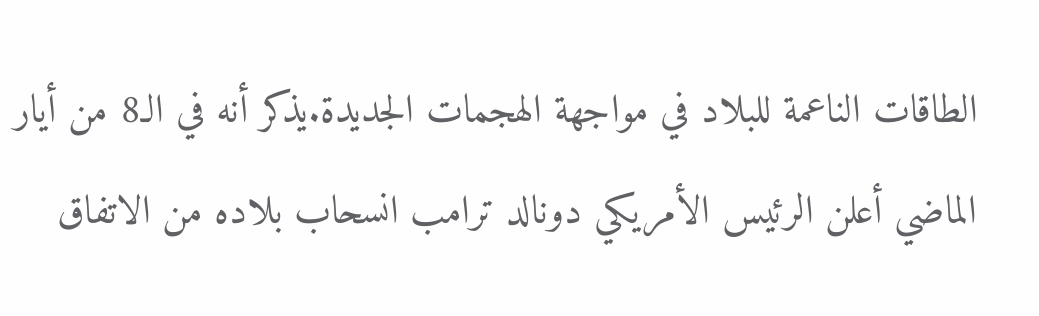الطاقات الناعمة للبلاد في مواجهة الهجمات الجديدة.يذكر أنه في الـ8 من أيار الماضي أعلن الرئيس الأمريكي دونالد ترامب انسحاب بلاده من الاتفاق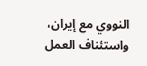النووي مع إيران، واستئناف العمل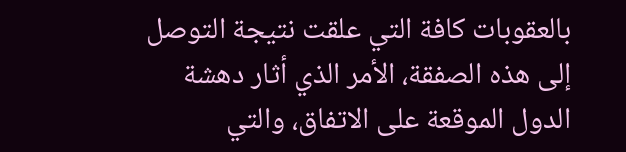بالعقوبات كافة التي علقت نتيجة التوصل إلى هذه الصفقة، الأمر الذي أثار دهشة الدول الموقعة على الاتفاق، والتي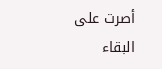أصرت على البقاء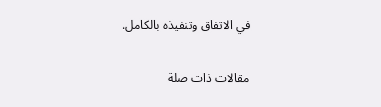في الاتفاق وتنفيذه بالكامل.

مقالات ذات صلة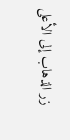زر الذهاب إلى الأعلى